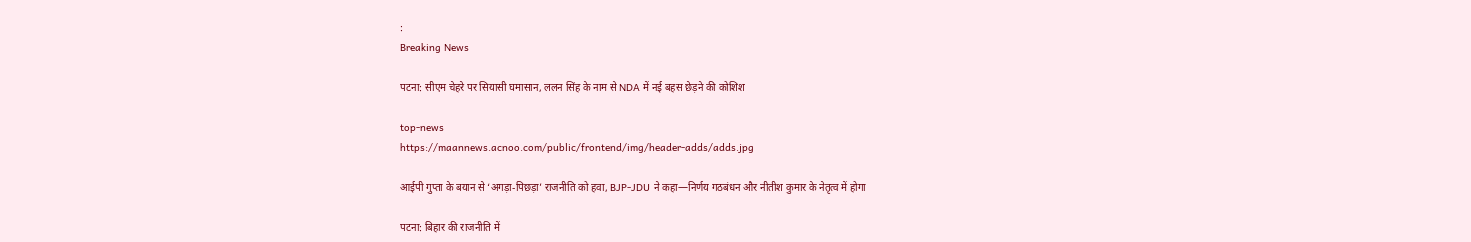:
Breaking News

पटना: सीएम चेहरे पर सियासी घमासान, ललन सिंह के नाम से NDA में नई बहस छेड़ने की कोशिश

top-news
https://maannews.acnoo.com/public/frontend/img/header-adds/adds.jpg

आईपी गुप्ता के बयान से ‘अगड़ा-पिछड़ा’ राजनीति को हवा, BJP-JDU ने कहा—निर्णय गठबंधन और नीतीश कुमार के नेतृत्व में होगा

पटना: बिहार की राजनीति में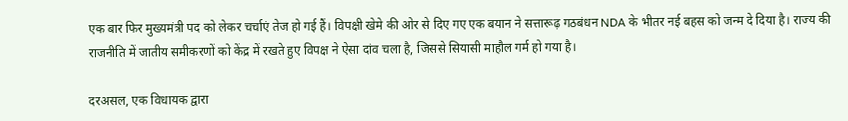एक बार फिर मुख्यमंत्री पद को लेकर चर्चाएं तेज हो गई हैं। विपक्षी खेमे की ओर से दिए गए एक बयान ने सत्तारूढ़ गठबंधन NDA के भीतर नई बहस को जन्म दे दिया है। राज्य की राजनीति में जातीय समीकरणों को केंद्र में रखते हुए विपक्ष ने ऐसा दांव चला है, जिससे सियासी माहौल गर्म हो गया है।

दरअसल, एक विधायक द्वारा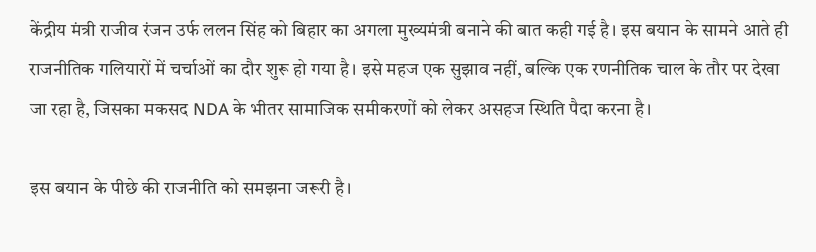केंद्रीय मंत्री राजीव रंजन उर्फ ललन सिंह को बिहार का अगला मुख्यमंत्री बनाने की बात कही गई है। इस बयान के सामने आते ही राजनीतिक गलियारों में चर्चाओं का दौर शुरू हो गया है। इसे महज एक सुझाव नहीं, बल्कि एक रणनीतिक चाल के तौर पर देखा जा रहा है, जिसका मकसद NDA के भीतर सामाजिक समीकरणों को लेकर असहज स्थिति पैदा करना है।

इस बयान के पीछे की राजनीति को समझना जरूरी है।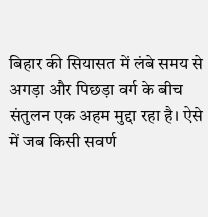बिहार की सियासत में लंबे समय से अगड़ा और पिछड़ा वर्ग के बीच संतुलन एक अहम मुद्दा रहा है। ऐसे में जब किसी सवर्ण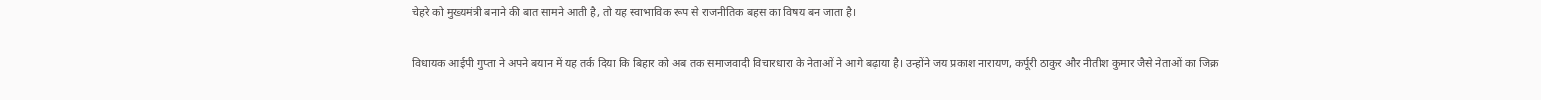चेहरे को मुख्यमंत्री बनाने की बात सामने आती है, तो यह स्वाभाविक रूप से राजनीतिक बहस का विषय बन जाता है।

विधायक आईपी गुप्ता ने अपने बयान में यह तर्क दिया कि बिहार को अब तक समाजवादी विचारधारा के नेताओं ने आगे बढ़ाया है। उन्होंने जय प्रकाश नारायण, कर्पूरी ठाकुर और नीतीश कुमार जैसे नेताओं का जिक्र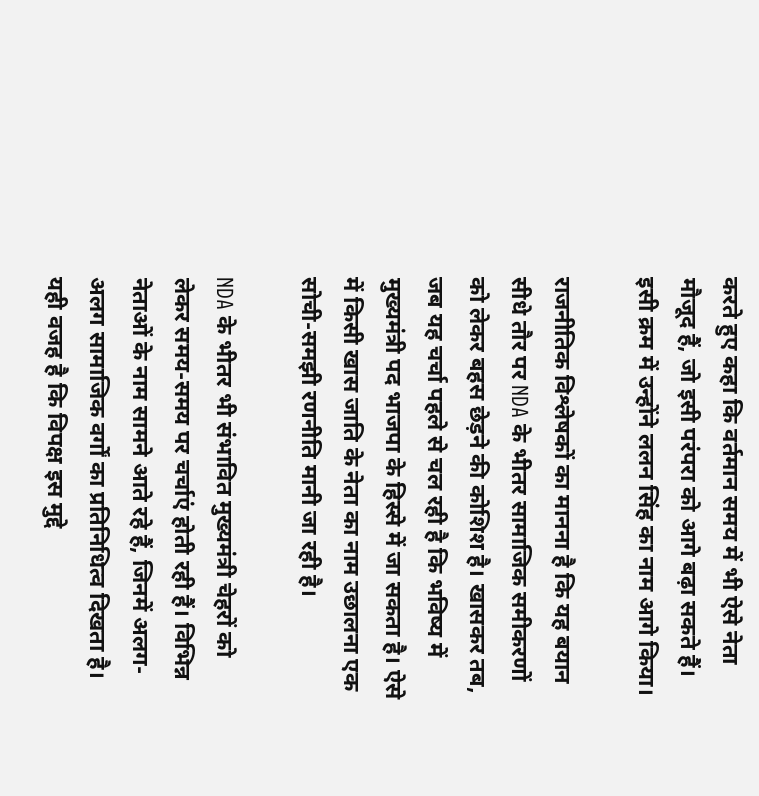करते हुए कहा कि वर्तमान समय में भी ऐसे नेता मौजूद हैं, जो इसी परंपरा को आगे बढ़ा सकते हैं। इसी क्रम में उन्होंने ललन सिंह का नाम आगे किया।

राजनीतिक विश्लेषकों का मानना है कि यह बयान सीधे तौर पर NDA के भीतर सामाजिक समीकरणों को लेकर बहस छेड़ने की कोशिश है। खासकर तब, जब यह चर्चा पहले से चल रही है कि भविष्य में मुख्यमंत्री पद भाजपा के हिस्से में जा सकता है। ऐसे में किसी खास जाति के नेता का नाम उछालना एक सोची-समझी रणनीति मानी जा रही है।

NDA के भीतर भी संभावित मुख्यमंत्री चेहरों को लेकर समय-समय पर चर्चाएं होती रही हैं। विभिन्न नेताओं के नाम सामने आते रहे हैं, जिनमें अलग-अलग सामाजिक वर्गों का प्रतिनिधित्व दिखता है। यही वजह है कि विपक्ष इस मुद्दे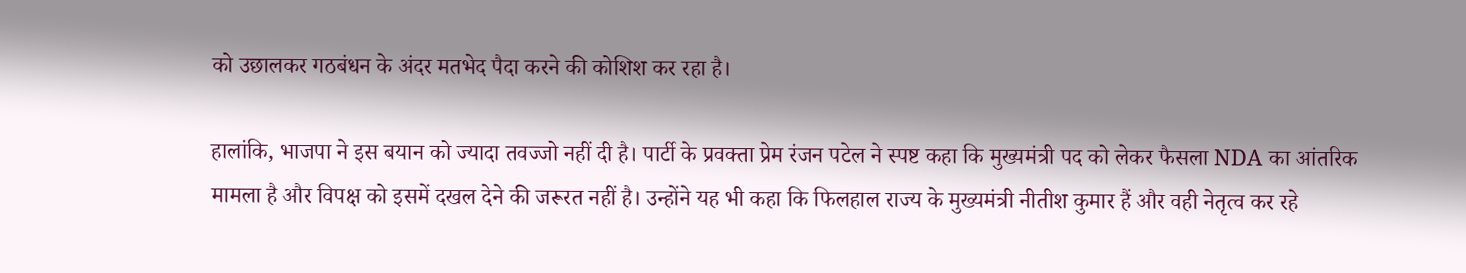को उछालकर गठबंधन के अंदर मतभेद पैदा करने की कोशिश कर रहा है।

हालांकि, भाजपा ने इस बयान को ज्यादा तवज्जो नहीं दी है। पार्टी के प्रवक्ता प्रेम रंजन पटेल ने स्पष्ट कहा कि मुख्यमंत्री पद को लेकर फैसला NDA का आंतरिक मामला है और विपक्ष को इसमें दखल देने की जरूरत नहीं है। उन्होंने यह भी कहा कि फिलहाल राज्य के मुख्यमंत्री नीतीश कुमार हैं और वही नेतृत्व कर रहे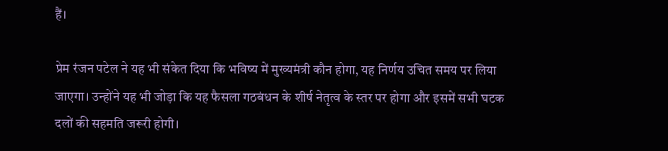हैं।

प्रेम रंजन पटेल ने यह भी संकेत दिया कि भविष्य में मुख्यमंत्री कौन होगा, यह निर्णय उचित समय पर लिया जाएगा। उन्होंने यह भी जोड़ा कि यह फैसला गठबंधन के शीर्ष नेतृत्व के स्तर पर होगा और इसमें सभी घटक दलों की सहमति जरूरी होगी।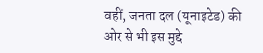वहीं, जनता दल (यूनाइटेड) की ओर से भी इस मुद्दे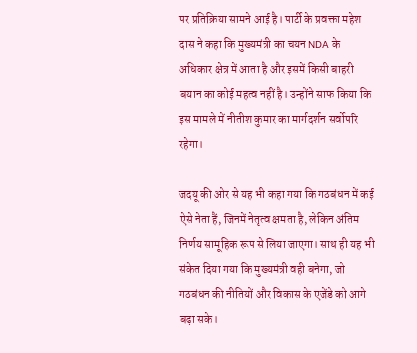पर प्रतिक्रिया सामने आई है। पार्टी के प्रवक्ता महेश दास ने कहा कि मुख्यमंत्री का चयन NDA के अधिकार क्षेत्र में आता है और इसमें किसी बाहरी बयान का कोई महत्व नहीं है। उन्होंने साफ किया कि इस मामले में नीतीश कुमार का मार्गदर्शन सर्वोपरि रहेगा।

जदयू की ओर से यह भी कहा गया कि गठबंधन में कई ऐसे नेता हैं, जिनमें नेतृत्व क्षमता है, लेकिन अंतिम निर्णय सामूहिक रूप से लिया जाएगा। साथ ही यह भी संकेत दिया गया कि मुख्यमंत्री वही बनेगा, जो गठबंधन की नीतियों और विकास के एजेंडे को आगे बढ़ा सके।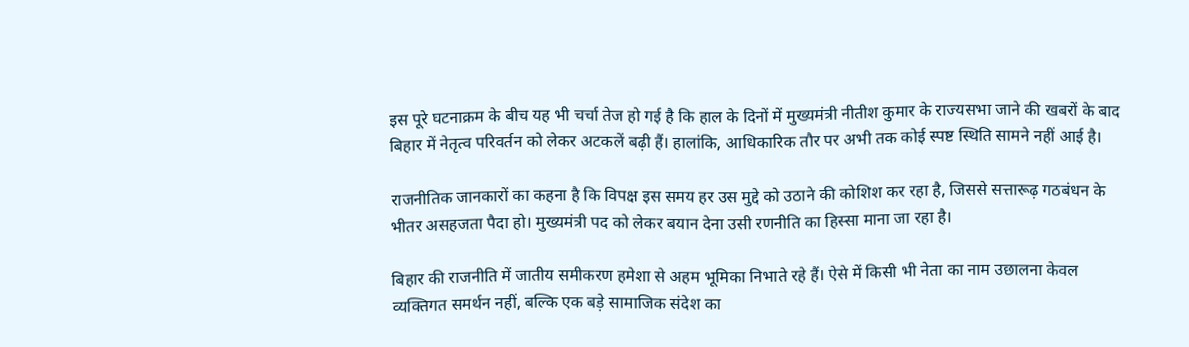इस पूरे घटनाक्रम के बीच यह भी चर्चा तेज हो गई है कि हाल के दिनों में मुख्यमंत्री नीतीश कुमार के राज्यसभा जाने की खबरों के बाद बिहार में नेतृत्व परिवर्तन को लेकर अटकलें बढ़ी हैं। हालांकि, आधिकारिक तौर पर अभी तक कोई स्पष्ट स्थिति सामने नहीं आई है।

राजनीतिक जानकारों का कहना है कि विपक्ष इस समय हर उस मुद्दे को उठाने की कोशिश कर रहा है, जिससे सत्तारूढ़ गठबंधन के भीतर असहजता पैदा हो। मुख्यमंत्री पद को लेकर बयान देना उसी रणनीति का हिस्सा माना जा रहा है।

बिहार की राजनीति में जातीय समीकरण हमेशा से अहम भूमिका निभाते रहे हैं। ऐसे में किसी भी नेता का नाम उछालना केवल व्यक्तिगत समर्थन नहीं, बल्कि एक बड़े सामाजिक संदेश का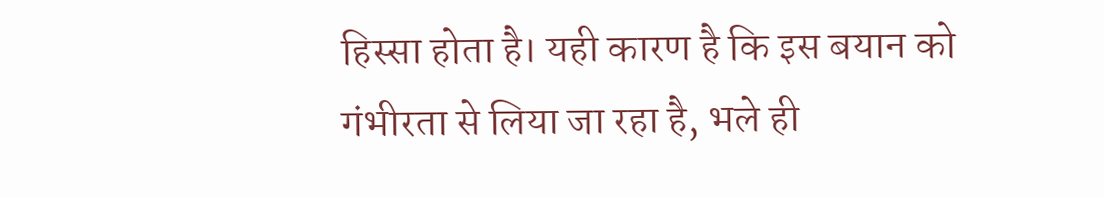हिस्सा होता है। यही कारण है कि इस बयान को गंभीरता से लिया जा रहा है, भले ही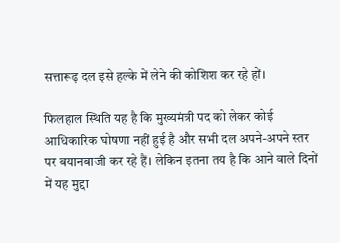सत्तारूढ़ दल इसे हल्के में लेने की कोशिश कर रहे हों।

फिलहाल स्थिति यह है कि मुख्यमंत्री पद को लेकर कोई आधिकारिक घोषणा नहीं हुई है और सभी दल अपने-अपने स्तर पर बयानबाजी कर रहे हैं। लेकिन इतना तय है कि आने वाले दिनों में यह मुद्दा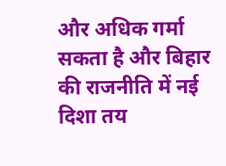और अधिक गर्मा सकता है और बिहार की राजनीति में नई दिशा तय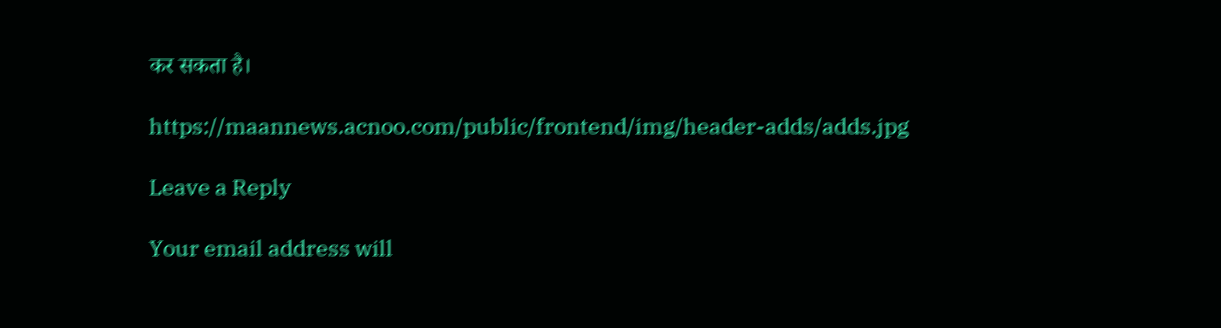कर सकता है।

https://maannews.acnoo.com/public/frontend/img/header-adds/adds.jpg

Leave a Reply

Your email address will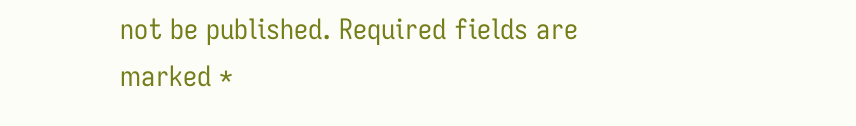not be published. Required fields are marked *